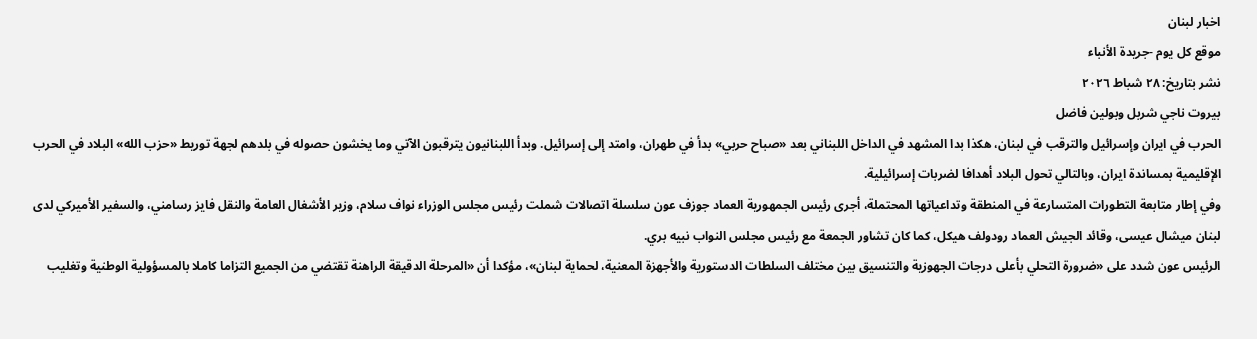اخبار لبنان
موقع كل يوم -جريدة الأنباء
نشر بتاريخ: ٢٨ شباط ٢٠٢٦
بيروت ناجي شربل وبولين فاضل
الحرب في ايران وإسرائيل والترقب في لبنان، هكذا بدا المشهد في الداخل اللبناني بعد «صباح حربي» بدأ في طهران، وامتد إلى إسرائيل. وبدأ اللبنانيون يترقبون الآتي وما يخشون حصوله في بلدهم لجهة توريط «حزب الله» البلاد في الحرب الإقليمية بمساندة ايران، وبالتالي تحول البلاد أهدافا لضربات إسرائيلية.
وفي إطار متابعة التطورات المتسارعة في المنطقة وتداعياتها المحتملة، أجرى رئيس الجمهورية العماد جوزف عون سلسلة اتصالات شملت رئيس مجلس الوزراء نواف سلام، وزير الأشغال العامة والنقل فايز رسامني، والسفير الأميركي لدى لبنان ميشال عيسى، وقائد الجيش العماد رودولف هيكل، كما كان تشاور الجمعة مع رئيس مجلس النواب نبيه بري.
الرئيس عون شدد على «ضرورة التحلي بأعلى درجات الجهوزية والتنسيق بين مختلف السلطات الدستورية والأجهزة المعنية، لحماية لبنان»، مؤكدا أن «المرحلة الدقيقة الراهنة تقتضي من الجميع التزاما كاملا بالمسؤولية الوطنية وتغليب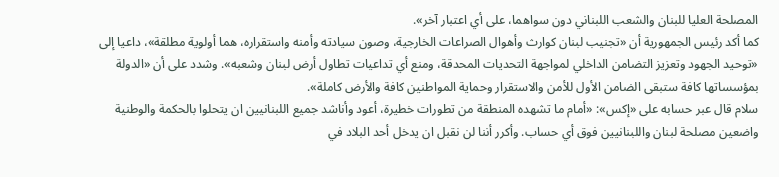المصلحة العليا للبنان والشعب اللبناني دون سواهما، على أي اعتبار آخر».
كما أكد رئيس الجمهورية أن «تجنيب لبنان كوارث وأهوال الصراعات الخارجية، وصون سيادته وأمنه واستقراره، هما أولوية مطلقة»، داعيا إلى «توحيد الجهود وتعزيز التضامن الداخلي لمواجهة التحديات المحدقة، ومنع أي تداعيات تطاول أرض لبنان وشعبه». وشدد على أن «الدولة بمؤسساتها كافة ستبقى الضامن الأول للأمن والاستقرار وحماية المواطنين كافة والأرض كاملة».
سلام قال عبر حسابه على «إكس»: «أمام ما تشهده المنطقة من تطورات خطيرة، أعود وأناشد جميع اللبنانيين ان يتحلوا بالحكمة والوطنية واضعين مصلحة لبنان واللبنانيين فوق أي حساب. وأكرر أننا لن نقبل ان يدخل أحد البلاد في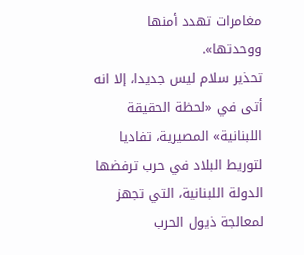مغامرات تهدد أمنها ووحدتها».
تحذير سلام ليس جديدا، إلا انه أتى في «لحظة الحقيقة اللبنانية» المصيرية، تفاديا لتوريط البلاد في حرب ترفضها الدولة اللبنانية، التي تجهز لمعالجة ذيول الحرب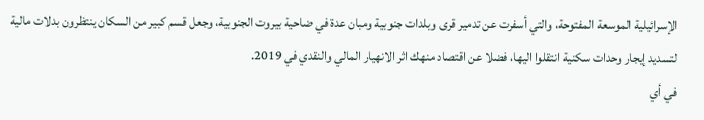الإسرائيلية الموسعة المفتوحة، والتي أسفرت عن تدمير قرى وبلدات جنوبية ومبان عدة في ضاحية بيروت الجنوبية، وجعل قسم كبير من السكان ينتظرون بدلات مالية لتسديد إيجار وحدات سكنية انتقلوا اليها، فضلا عن اقتصاد منهك اثر الانهيار المالي والنقدي في 2019.
في أي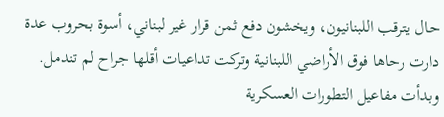حال يترقب اللبنانيون، ويخشون دفع ثمن قرار غير لبناني، أسوة بحروب عدة دارت رحاها فوق الأراضي اللبنانية وتركت تداعيات أقلها جراح لم تندمل.
وبدأت مفاعيل التطورات العسكرية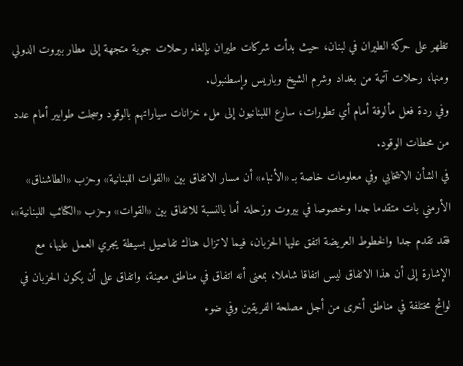تظهر على حركة الطيران في لبنان، حيث بدأت شركات طيران بإلغاء رحلات جوية متجهة إلى مطار بيروت الدولي ومنها، رحلات آتية من بغداد وشرم الشيخ وباريس وإسطنبول.
وفي ردة فعل مألوفة أمام أي تطورات، سارع اللبنانيون إلى ملء خزانات سياراتهم بالوقود وسجلت طوابير أمام عدد من محطات الوقود.
في الشأن الانتخابي وفي معلومات خاصة بـ «الأنباء» أن مسار الاتفاق بين «القوات اللبنانية» وحزب «الطاشناق» الأرمني بات متقدما جدا وخصوصا في بيروت وزحلة. أما بالنسبة للاتفاق بين «القوات» وحزب «الكتائب اللبنانية»، فقد تقدم جدا والخطوط العريضة اتفق عليها الحزبان، فيما لاتزال هناك تفاصيل بسيطة يجري العمل عليها، مع الإشارة إلى أن هذا الاتفاق ليس اتفاقا شاملا، بمعنى أنه اتفاق في مناطق معينة، واتفاق على أن يكون الحزبان في لوائح مختلفة في مناطق أخرى من أجل مصلحة الفريقين وفي ضوء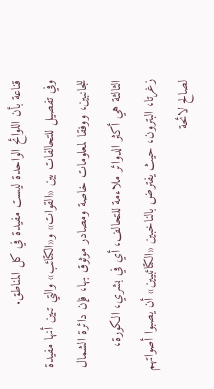قناعة بأن اللوائح الواحدة ليست مفيدة في كل المناطق.
وفي تفصيل للتحالفات بين «القوات» و«الكتائب» والتي تبين أنها مفيدة للجانبين، ووفقا لمعلومات خاصة ومصادر موثوق بها، فإن دائرة الشمال الثالثة هي أكثر الدوائر ملاءمة للتحالف، أي في بشري، الكورة، زغرتا، البترون، حيث يفترض بالناخبين «الكتائبيين» أن يصبوا أصواتهم لصالح لائحة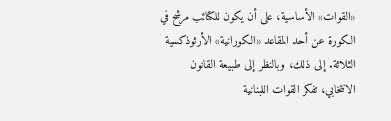«القوات» الأساسية، على أن يكون للكتائب مرشح في الكورة عن أحد المقاعد «الكورانية» الأرثوذكسية الثلاثة. إلى ذلك، وبالنظر إلى طبيعة القانون الانتخابي، تفكر القوات اللبنانية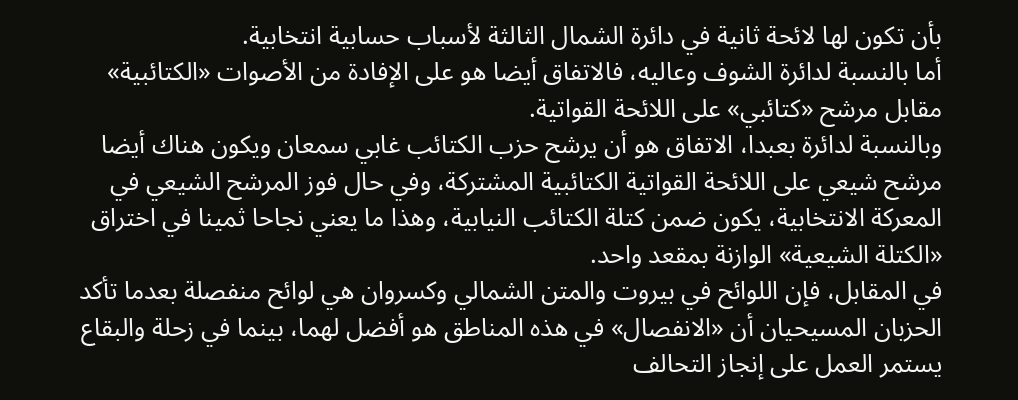بأن تكون لها لائحة ثانية في دائرة الشمال الثالثة لأسباب حسابية انتخابية.
أما بالنسبة لدائرة الشوف وعاليه، فالاتفاق أيضا هو على الإفادة من الأصوات «الكتائبية» مقابل مرشح «كتائبي» على اللائحة القواتية.
وبالنسبة لدائرة بعبدا، الاتفاق هو أن يرشح حزب الكتائب غابي سمعان ويكون هناك أيضا مرشح شيعي على اللائحة القواتية الكتائبية المشتركة، وفي حال فوز المرشح الشيعي في المعركة الانتخابية، يكون ضمن كتلة الكتائب النيابية، وهذا ما يعني نجاحا ثمينا في اختراق «الكتلة الشيعية» الوازنة بمقعد واحد.
في المقابل، فإن اللوائح في بيروت والمتن الشمالي وكسروان هي لوائح منفصلة بعدما تأكد الحزبان المسيحيان أن «الانفصال» في هذه المناطق هو أفضل لهما، بينما في زحلة والبقاع يستمر العمل على إنجاز التحالف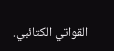القواتي الكتائبي.